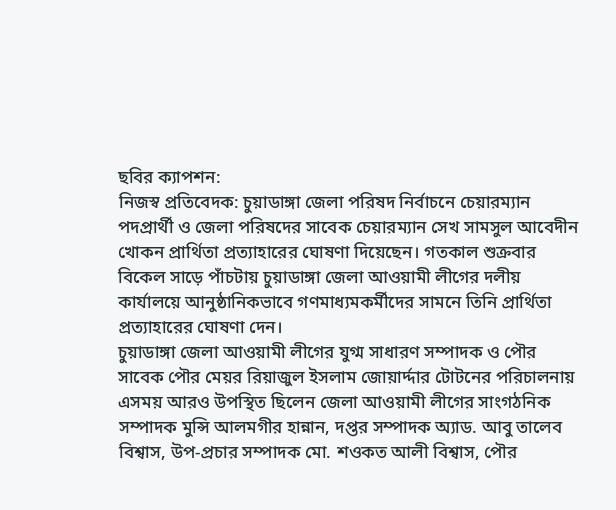ছবির ক্যাপশন:
নিজস্ব প্রতিবেদক: চুয়াডাঙ্গা জেলা পরিষদ নির্বাচনে চেয়ারম্যান পদপ্রার্থী ও জেলা পরিষদের সাবেক চেয়ারম্যান সেখ সামসুল আবেদীন খোকন প্রার্থিতা প্রত্যাহারের ঘোষণা দিয়েছেন। গতকাল শুক্রবার বিকেল সাড়ে পাঁচটায় চুয়াডাঙ্গা জেলা আওয়ামী লীগের দলীয় কার্যালয়ে আনুষ্ঠানিকভাবে গণমাধ্যমকর্মীদের সামনে তিনি প্রার্থিতা প্রত্যাহারের ঘোষণা দেন।
চুয়াডাঙ্গা জেলা আওয়ামী লীগের যুগ্ম সাধারণ সম্পাদক ও পৌর সাবেক পৌর মেয়র রিয়াজুল ইসলাম জোয়ার্দ্দার টোটনের পরিচালনায় এসময় আরও উপস্থিত ছিলেন জেলা আওয়ামী লীগের সাংগঠনিক সম্পাদক মুন্সি আলমগীর হান্নান, দপ্তর সম্পাদক অ্যাড. আবু তালেব বিশ্বাস, উপ-প্রচার সম্পাদক মো. শওকত আলী বিশ্বাস, পৌর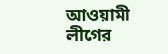আওয়ামী লীগের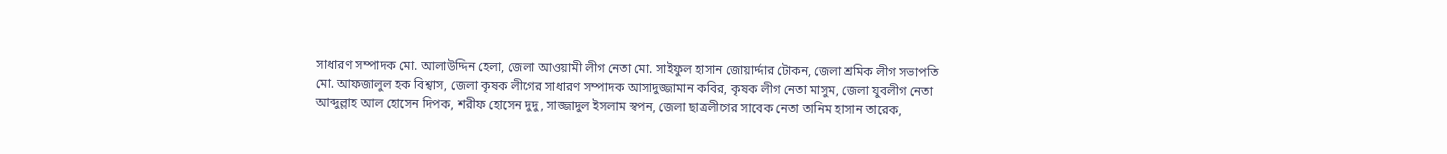সাধারণ সম্পাদক মো. আলাউদ্দিন হেলা, জেলা আওয়ামী লীগ নেতা মো. সাইফুল হাসান জোয়ার্দ্দার টোকন, জেলা শ্রমিক লীগ সভাপতি মো. আফজালুল হক বিশ্বাস, জেলা কৃষক লীগের সাধারণ সম্পাদক আসাদুজ্জামান কবির, কৃষক লীগ নেতা মাসুম, জেলা যুবলীগ নেতা আব্দুল্লাহ আল হোসেন দিপক, শরীফ হোসেন দুদু, সাজ্জাদুল ইসলাম স্বপন, জেলা ছাত্রলীগের সাবেক নেতা তানিম হাসান তারেক,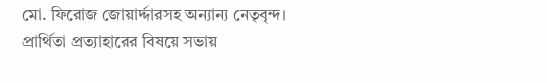মো. ফিরোজ জোয়ার্দ্দারসহ অন্যান্য নেতৃবৃন্দ।
প্রার্থিতা প্রত্যাহারের বিষয়ে সভায়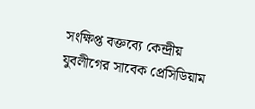সংক্ষিপ্ত বক্তব্যে কেন্দ্রীয় যুবলীগের সাবেক প্রেসিডিয়াম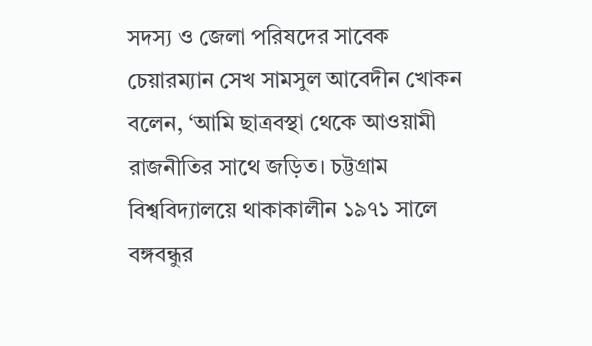সদস্য ও জেলা পরিষদের সাবেক চেয়ারম্যান সেখ সামসুল আবেদীন খোকন বলেন, ‘আমি ছাত্রবস্থা থেকে আওয়ামী রাজনীতির সাথে জড়িত। চট্টগ্রাম বিশ্ববিদ্যালয়ে থাকাকালীন ১৯৭১ সালে বঙ্গবন্ধুর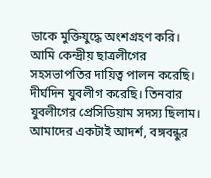ডাকে মুক্তিযুদ্ধে অংশগ্রহণ করি। আমি কেন্দ্রীয় ছাত্রলীগের সহসভাপতির দায়িত্ব পালন করেছি। দীর্ঘদিন যুবলীগ করেছি। তিনবার যুবলীগের প্রেসিডিয়াম সদস্য ছিলাম। আমাদের একটাই আদর্শ, বঙ্গবন্ধুর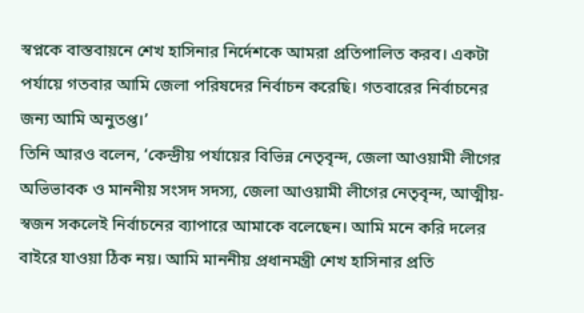স্বপ্নকে বাস্তবায়নে শেখ হাসিনার নির্দেশকে আমরা প্রতিপালিত করব। একটা পর্যায়ে গতবার আমি জেলা পরিষদের নির্বাচন করেছি। গতবারের নির্বাচনের জন্য আমি অনুতপ্ত।’
তিনি আরও বলেন, ‘কেন্দ্রীয় পর্যায়ের বিভিন্ন নেতৃবৃন্দ, জেলা আওয়ামী লীগের অভিভাবক ও মাননীয় সংসদ সদস্য, জেলা আওয়ামী লীগের নেতৃবৃন্দ, আত্মীয়-স্বজন সকলেই নির্বাচনের ব্যাপারে আমাকে বলেছেন। আমি মনে করি দলের বাইরে যাওয়া ঠিক নয়। আমি মাননীয় প্রধানমন্ত্রী শেখ হাসিনার প্রতি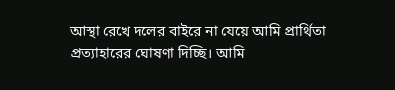আস্থা রেখে দলের বাইরে না যেয়ে আমি প্রার্থিতা প্রত্যাহারের ঘোষণা দিচ্ছি। আমি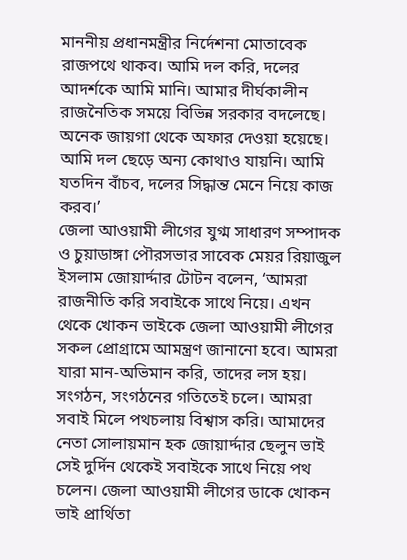মাননীয় প্রধানমন্ত্রীর নির্দেশনা মোতাবেক রাজপথে থাকব। আমি দল করি, দলের আদর্শকে আমি মানি। আমার দীর্ঘকালীন রাজনৈতিক সময়ে বিভিন্ন সরকার বদলেছে। অনেক জায়গা থেকে অফার দেওয়া হয়েছে। আমি দল ছেড়ে অন্য কোথাও যায়নি। আমি যতদিন বাঁচব, দলের সিদ্ধান্ত মেনে নিয়ে কাজ করব।’
জেলা আওয়ামী লীগের যুগ্ম সাধারণ সম্পাদক ও চুয়াডাঙ্গা পৌরসভার সাবেক মেয়র রিয়াজুল ইসলাম জোয়ার্দ্দার টোটন বলেন, ‘আমরা রাজনীতি করি সবাইকে সাথে নিয়ে। এখন থেকে খোকন ভাইকে জেলা আওয়ামী লীগের সকল প্রোগ্রামে আমন্ত্রণ জানানো হবে। আমরা যারা মান-অভিমান করি, তাদের লস হয়। সংগঠন, সংগঠনের গতিতেই চলে। আমরা সবাই মিলে পথচলায় বিশ্বাস করি। আমাদের নেতা সোলায়মান হক জোয়ার্দ্দার ছেলুন ভাই সেই দুর্দিন থেকেই সবাইকে সাথে নিয়ে পথ চলেন। জেলা আওয়ামী লীগের ডাকে খোকন ভাই প্রার্থিতা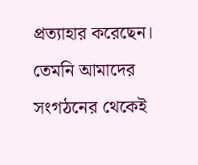প্রত্যাহার করেছেন। তেমনি আমাদের সংগঠনের থেকেই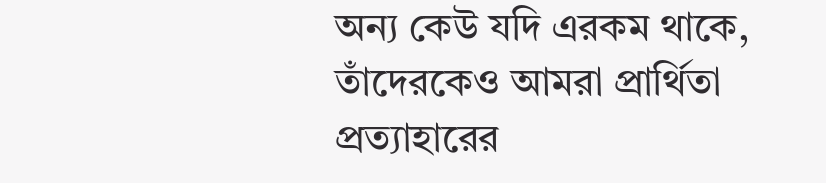অন্য কেউ যদি এরকম থাকে, তাঁদেরকেও আমরা প্রার্থিতা প্রত্যাহারের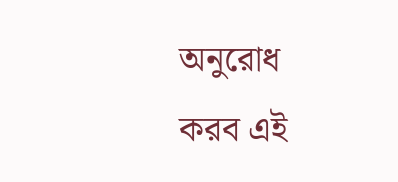অনুরোধ করব এই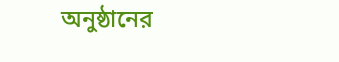অনুষ্ঠানের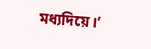মধ্যদিয়ে।’